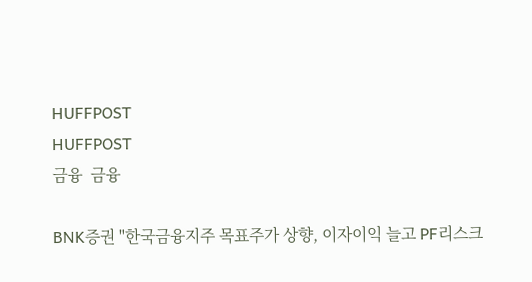HUFFPOST
HUFFPOST
금융  금융

BNK증권 "한국금융지주 목표주가 상향, 이자이익 늘고 PF리스크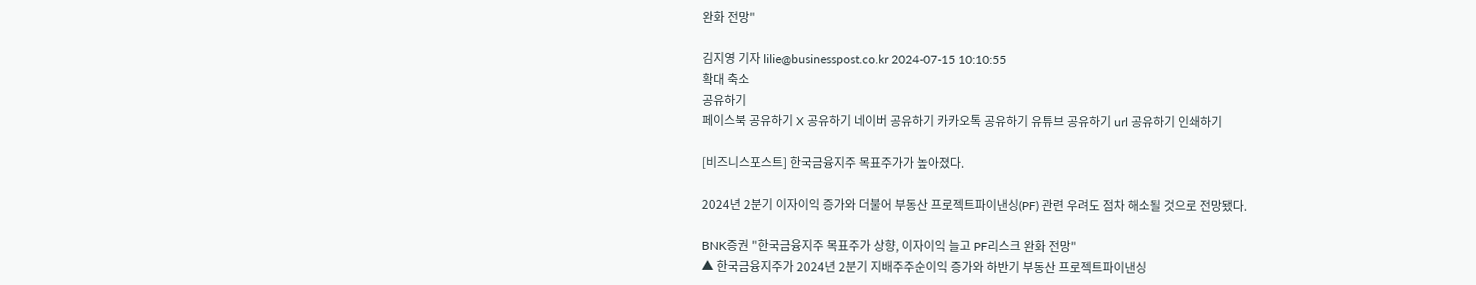완화 전망"

김지영 기자 lilie@businesspost.co.kr 2024-07-15 10:10:55
확대 축소
공유하기
페이스북 공유하기 X 공유하기 네이버 공유하기 카카오톡 공유하기 유튜브 공유하기 url 공유하기 인쇄하기

[비즈니스포스트] 한국금융지주 목표주가가 높아졌다.

2024년 2분기 이자이익 증가와 더불어 부동산 프로젝트파이낸싱(PF) 관련 우려도 점차 해소될 것으로 전망됐다.

BNK증권 "한국금융지주 목표주가 상향, 이자이익 늘고 PF리스크 완화 전망"
▲ 한국금융지주가 2024년 2분기 지배주주순이익 증가와 하반기 부동산 프로젝트파이낸싱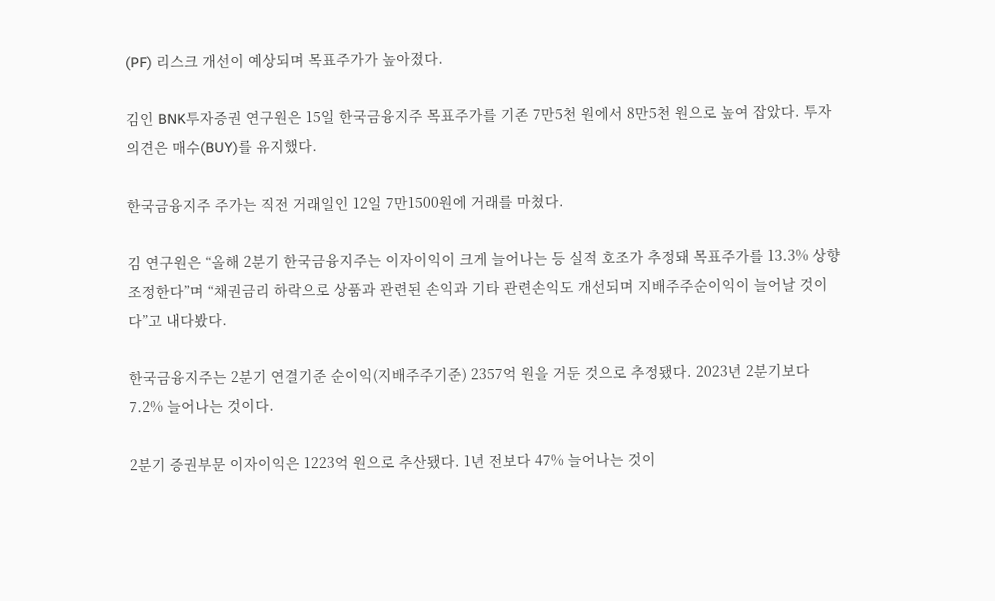(PF) 리스크 개선이 예상되며 목표주가가 높아졌다.

김인 BNK투자증권 연구원은 15일 한국금융지주 목표주가를 기존 7만5천 원에서 8만5천 원으로 높여 잡았다. 투자의견은 매수(BUY)를 유지했다.

한국금융지주 주가는 직전 거래일인 12일 7만1500원에 거래를 마쳤다.

김 연구원은 “올해 2분기 한국금융지주는 이자이익이 크게 늘어나는 등 실적 호조가 추정돼 목표주가를 13.3% 상향조정한다”며 “채권금리 하락으로 상품과 관련된 손익과 기타 관련손익도 개선되며 지배주주순이익이 늘어날 것이다”고 내다봤다.

한국금융지주는 2분기 연결기준 순이익(지배주주기준) 2357억 원을 거둔 것으로 추정됐다. 2023년 2분기보다 7.2% 늘어나는 것이다.

2분기 증권부문 이자이익은 1223억 원으로 추산됐다. 1년 전보다 47% 늘어나는 것이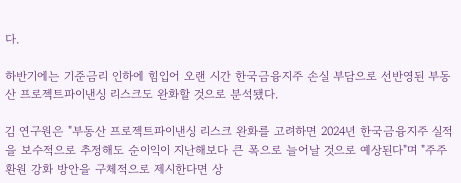다.

하반기에는 기준금리 인하에 힘입어 오랜 시간 한국금융지주 손실 부담으로 선반영된 부동산 프로젝트파이낸싱 리스크도 완화할 것으로 분석됐다.

김 연구원은 "부동산 프로젝트파이낸싱 리스크 완화를 고려하면 2024년 한국금융지주 실적을 보수적으로 추정해도 순이익이 지난해보다 큰 폭으로 늘어날 것으로 예상된다"며 "주주환원 강화 방안을 구체적으로 제시한다면 상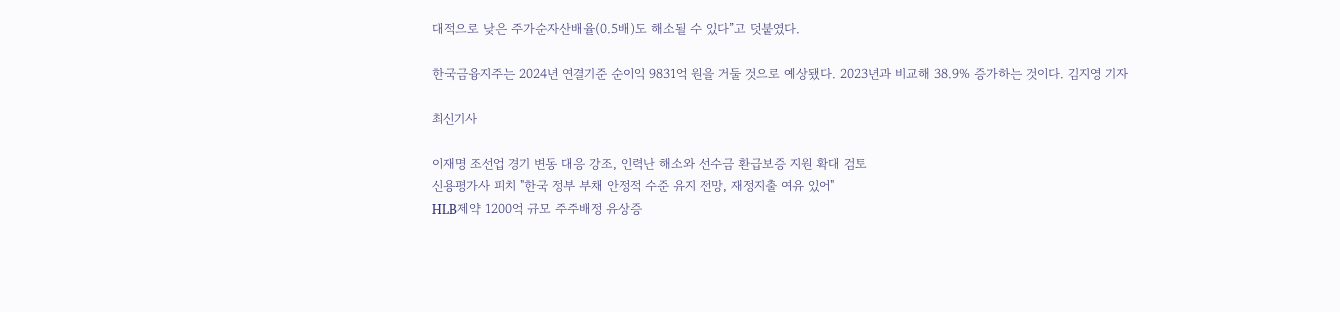대적으로 낮은 주가순자산배율(0.5배)도 해소될 수 있다”고 덧붙였다.

한국금융지주는 2024년 연결기준 순이익 9831억 원을 거둘 것으로 예상됐다. 2023년과 비교해 38.9% 증가하는 것이다. 김지영 기자

최신기사

이재명 조선업 경기 변동 대응 강조, 인력난 해소와 선수금 환급보증 지원 확대 검토
신용평가사 피치 "한국 정부 부채 안정적 수준 유지 전망, 재정지출 여유 있어"
HLB제약 1200억 규모 주주배정 유상증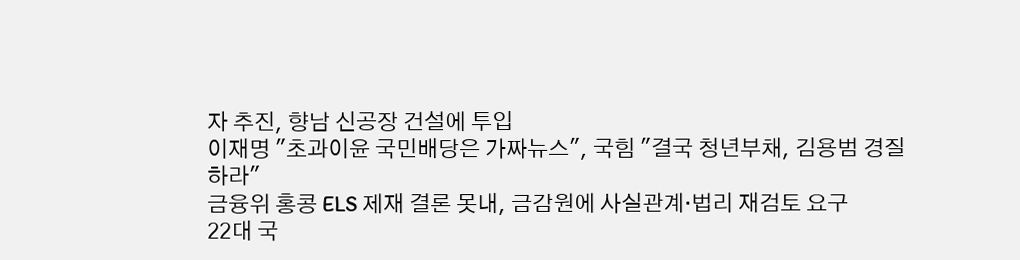자 추진, 향남 신공장 건설에 투입
이재명 "초과이윤 국민배당은 가짜뉴스", 국힘 "결국 청년부채, 김용범 경질하라"
금융위 홍콩 ELS 제재 결론 못내, 금감원에 사실관계·법리 재검토 요구
22대 국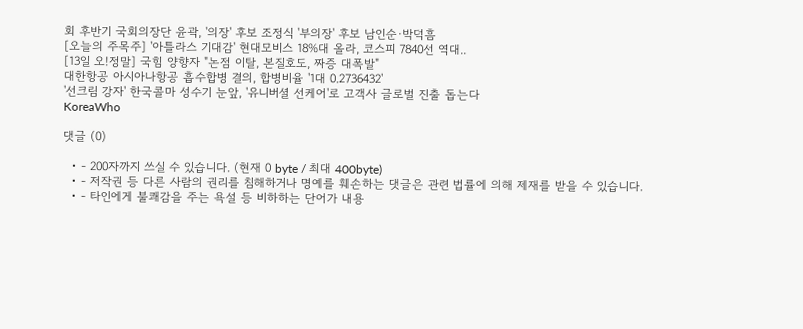회 후반기 국회의장단 윤곽, '의장' 후보 조정식 '부의장' 후보 남인순·박덕흠
[오늘의 주목주] '아틀라스 기대감' 현대모비스 18%대 올라, 코스피 7840선 역대..
[13일 오!정말] 국힘 양향자 "논점 이탈, 본질호도, 짜증 대폭발"
대한항공 아시아나항공 흡수합병 결의, 합병비율 '1대 0.2736432'
'선크림 강자' 한국콜마 성수기 눈앞, '유니버셜 선케어'로 고객사 글로벌 진출 돕는다
KoreaWho

댓글 (0)

  • - 200자까지 쓰실 수 있습니다. (현재 0 byte / 최대 400byte)
  • - 저작권 등 다른 사람의 권리를 침해하거나 명예를 훼손하는 댓글은 관련 법률에 의해 제재를 받을 수 있습니다.
  • - 타인에게 불쾌감을 주는 욕설 등 비하하는 단어가 내용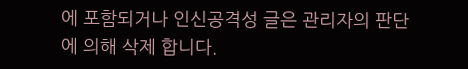에 포함되거나 인신공격성 글은 관리자의 판단에 의해 삭제 합니다.